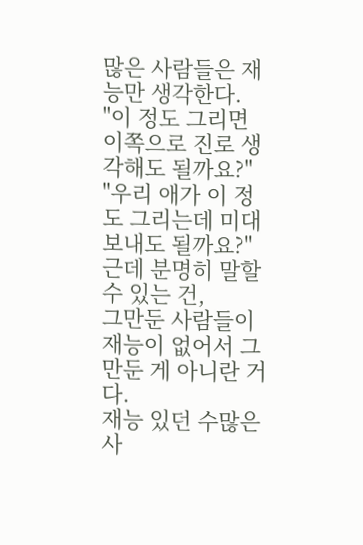많은 사람들은 재능만 생각한다.
"이 정도 그리면 이쪽으로 진로 생각해도 될까요?"
"우리 애가 이 정도 그리는데 미대 보내도 될까요?"
근데 분명히 말할 수 있는 건,
그만둔 사람들이 재능이 없어서 그만둔 게 아니란 거다.
재능 있던 수많은 사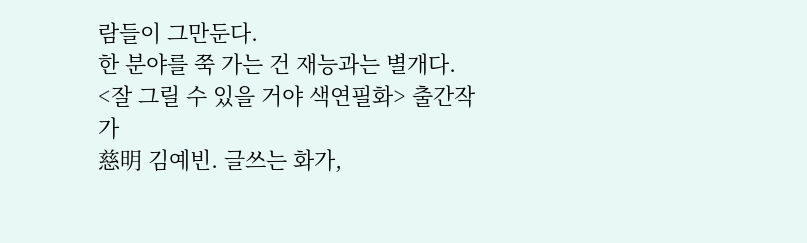람들이 그만둔다.
한 분야를 쭉 가는 건 재능과는 별개다.
<잘 그릴 수 있을 거야 색연필화> 출간작가
慈明 김예빈. 글쓰는 화가,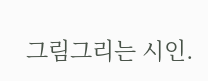그림그리는 시인.